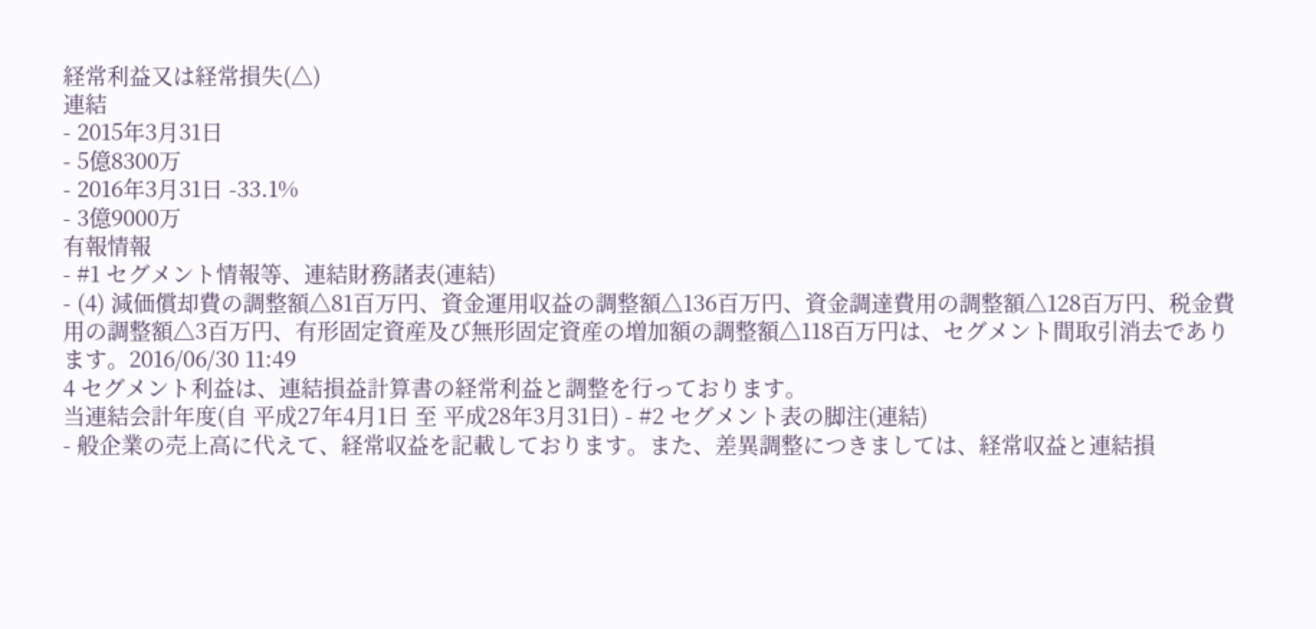経常利益又は経常損失(△)
連結
- 2015年3月31日
- 5億8300万
- 2016年3月31日 -33.1%
- 3億9000万
有報情報
- #1 セグメント情報等、連結財務諸表(連結)
- (4) 減価償却費の調整額△81百万円、資金運用収益の調整額△136百万円、資金調達費用の調整額△128百万円、税金費用の調整額△3百万円、有形固定資産及び無形固定資産の増加額の調整額△118百万円は、セグメント間取引消去であります。2016/06/30 11:49
4 セグメント利益は、連結損益計算書の経常利益と調整を行っております。
当連結会計年度(自 平成27年4月1日 至 平成28年3月31日) - #2 セグメント表の脚注(連結)
- 般企業の売上高に代えて、経常収益を記載しております。また、差異調整につきましては、経常収益と連結損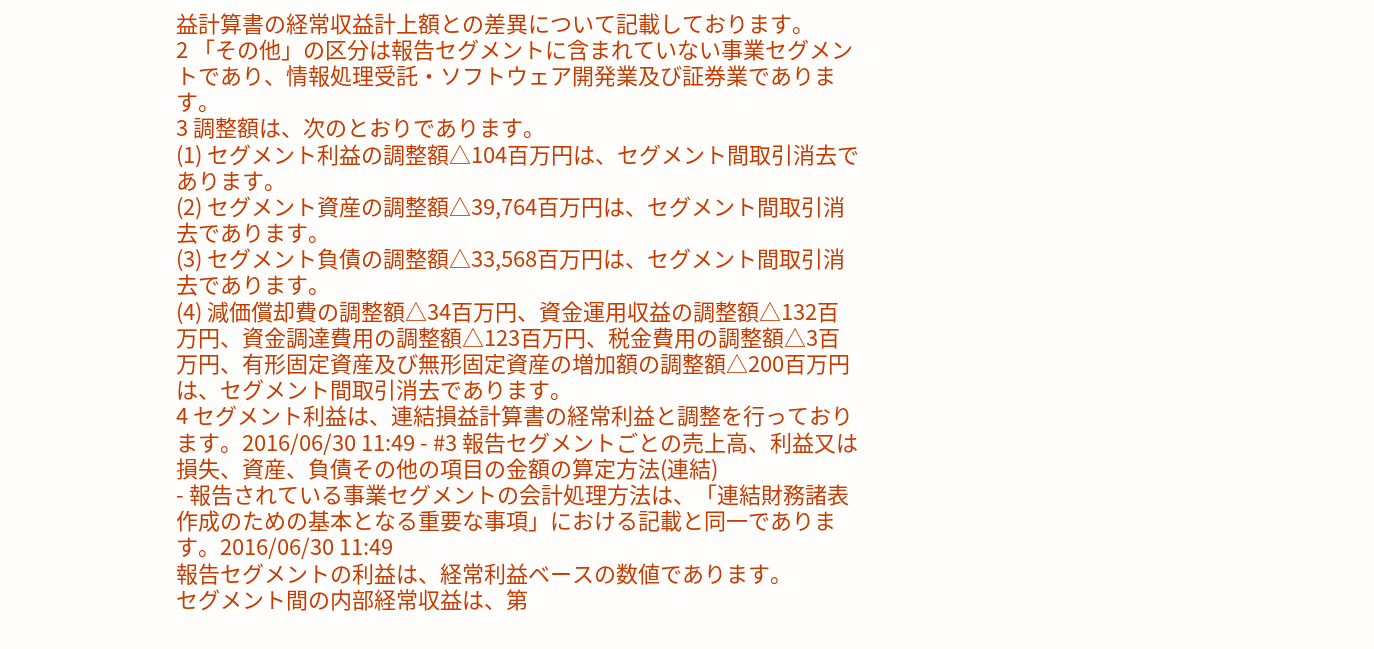益計算書の経常収益計上額との差異について記載しております。
2 「その他」の区分は報告セグメントに含まれていない事業セグメントであり、情報処理受託・ソフトウェア開発業及び証券業であります。
3 調整額は、次のとおりであります。
(1) セグメント利益の調整額△104百万円は、セグメント間取引消去であります。
(2) セグメント資産の調整額△39,764百万円は、セグメント間取引消去であります。
(3) セグメント負債の調整額△33,568百万円は、セグメント間取引消去であります。
(4) 減価償却費の調整額△34百万円、資金運用収益の調整額△132百万円、資金調達費用の調整額△123百万円、税金費用の調整額△3百万円、有形固定資産及び無形固定資産の増加額の調整額△200百万円は、セグメント間取引消去であります。
4 セグメント利益は、連結損益計算書の経常利益と調整を行っております。2016/06/30 11:49 - #3 報告セグメントごとの売上高、利益又は損失、資産、負債その他の項目の金額の算定方法(連結)
- 報告されている事業セグメントの会計処理方法は、「連結財務諸表作成のための基本となる重要な事項」における記載と同一であります。2016/06/30 11:49
報告セグメントの利益は、経常利益ベースの数値であります。
セグメント間の内部経常収益は、第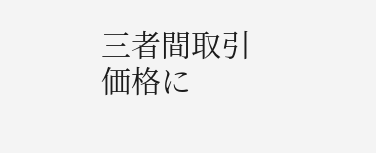三者間取引価格に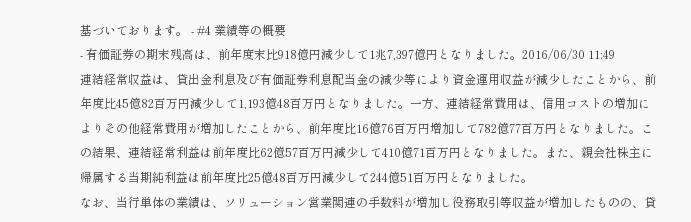基づいております。 - #4 業績等の概要
- 有価証券の期末残高は、前年度末比918億円減少して1兆7,397億円となりました。2016/06/30 11:49
連結経常収益は、貸出金利息及び有価証券利息配当金の減少等により資金運用収益が減少したことから、前年度比45億82百万円減少して1,193億48百万円となりました。一方、連結経常費用は、信用コストの増加によりその他経常費用が増加したことから、前年度比16億76百万円増加して782億77百万円となりました。この結果、連結経常利益は前年度比62億57百万円減少して410億71百万円となりました。また、親会社株主に帰属する当期純利益は前年度比25億48百万円減少して244億51百万円となりました。
なお、当行単体の業績は、ソリューション営業関連の手数料が増加し役務取引等収益が増加したものの、貸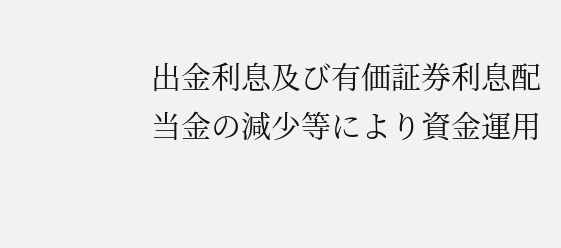出金利息及び有価証券利息配当金の減少等により資金運用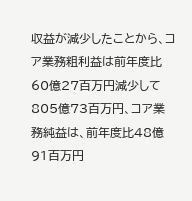収益が減少したことから、コア業務粗利益は前年度比60億27百万円減少して805億73百万円、コア業務純益は、前年度比48億91百万円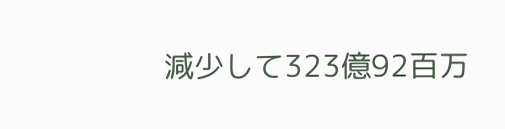減少して323億92百万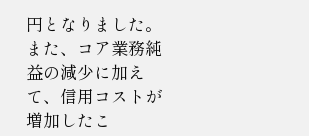円となりました。また、コア業務純益の減少に加えて、信用コストが増加したこ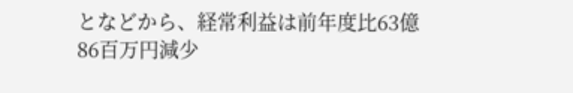となどから、経常利益は前年度比63億86百万円減少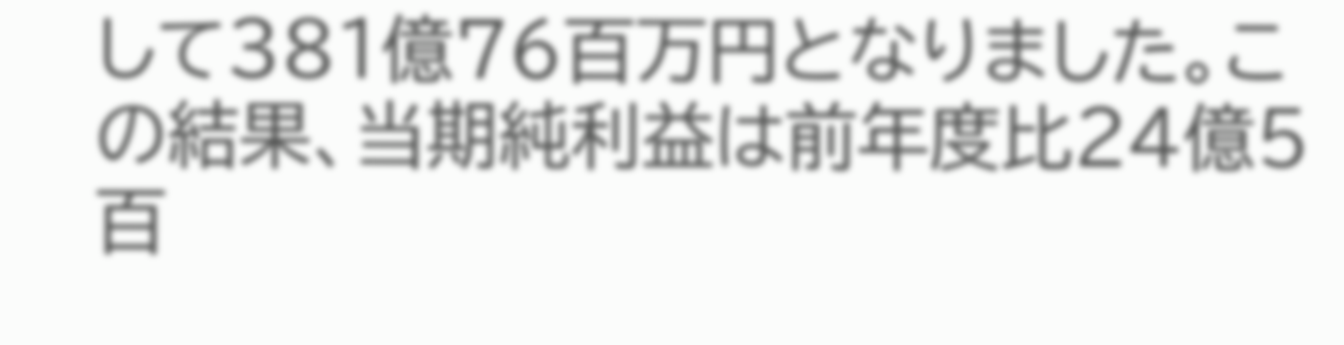して381億76百万円となりました。この結果、当期純利益は前年度比24億5百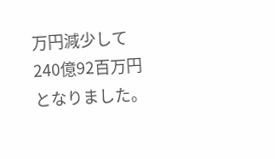万円減少して240億92百万円となりました。